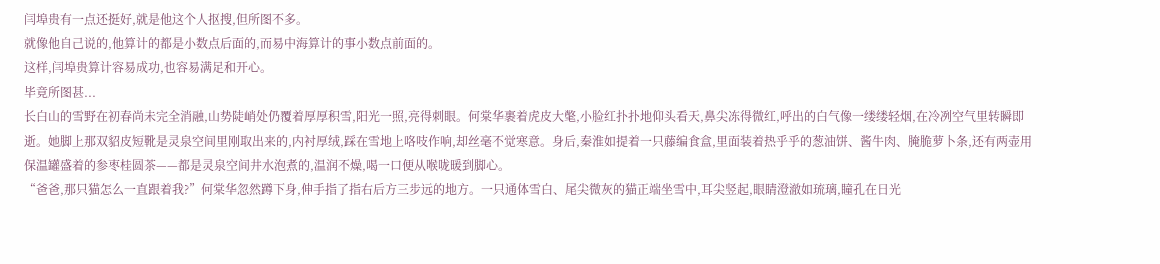闫埠贵有一点还挺好,就是他这个人抠搜,但所图不多。
就像他自己说的,他算计的都是小数点后面的,而易中海算计的事小数点前面的。
这样,闫埠贵算计容易成功,也容易满足和开心。
毕竟所图甚...
长白山的雪野在初春尚未完全消融,山势陡峭处仍覆着厚厚积雪,阳光一照,亮得刺眼。何棠华裹着虎皮大氅,小脸红扑扑地仰头看天,鼻尖冻得微红,呼出的白气像一缕缕轻烟,在冷冽空气里转瞬即逝。她脚上那双貂皮短靴是灵泉空间里刚取出来的,内衬厚绒,踩在雪地上咯吱作响,却丝毫不觉寒意。身后,秦淮如提着一只藤编食盒,里面装着热乎乎的葱油饼、酱牛肉、腌脆萝卜条,还有两壶用保温罐盛着的参枣桂圆茶——都是灵泉空间井水泡煮的,温润不燥,喝一口便从喉咙暖到脚心。
“爸爸,那只猫怎么一直跟着我?”何棠华忽然蹲下身,伸手指了指右后方三步远的地方。一只通体雪白、尾尖微灰的猫正端坐雪中,耳尖竖起,眼睛澄澈如琉璃,瞳孔在日光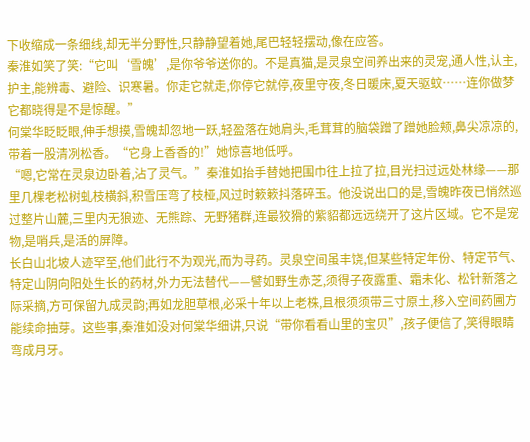下收缩成一条细线,却无半分野性,只静静望着她,尾巴轻轻摆动,像在应答。
秦淮如笑了笑:“它叫‘雪魄’,是你爷爷送你的。不是真猫,是灵泉空间养出来的灵宠,通人性,认主,护主,能辨毒、避险、识寒暑。你走它就走,你停它就停,夜里守夜,冬日暖床,夏天驱蚊……连你做梦它都晓得是不是惊醒。”
何棠华眨眨眼,伸手想摸,雪魄却忽地一跃,轻盈落在她肩头,毛茸茸的脑袋蹭了蹭她脸颊,鼻尖凉凉的,带着一股清冽松香。“它身上香香的!”她惊喜地低呼。
“嗯,它常在灵泉边卧着,沾了灵气。”秦淮如抬手替她把围巾往上拉了拉,目光扫过远处林缘——那里几棵老松树虬枝横斜,积雪压弯了枝桠,风过时簌簌抖落碎玉。他没说出口的是,雪魄昨夜已悄然巡过整片山麓,三里内无狼迹、无熊踪、无野猪群,连最狡猾的紫貂都远远绕开了这片区域。它不是宠物,是哨兵,是活的屏障。
长白山北坡人迹罕至,他们此行不为观光,而为寻药。灵泉空间虽丰饶,但某些特定年份、特定节气、特定山阴向阳处生长的药材,外力无法替代——譬如野生赤芝,须得子夜露重、霜未化、松针新落之际采摘,方可保留九成灵韵;再如龙胆草根,必采十年以上老株,且根须须带三寸原土,移入空间药圃方能续命抽芽。这些事,秦淮如没对何棠华细讲,只说“带你看看山里的宝贝”,孩子便信了,笑得眼睛弯成月牙。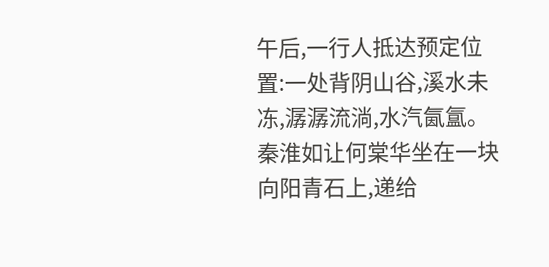午后,一行人抵达预定位置:一处背阴山谷,溪水未冻,潺潺流淌,水汽氤氲。秦淮如让何棠华坐在一块向阳青石上,递给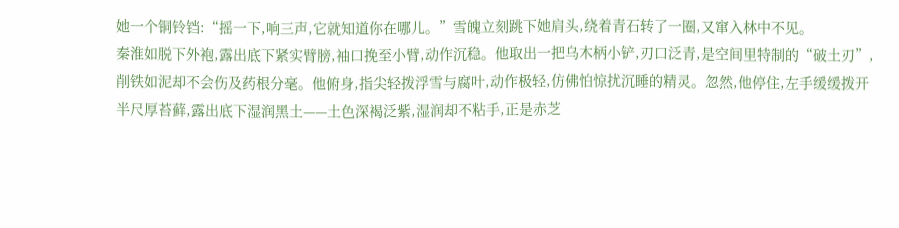她一个铜铃铛:“摇一下,响三声,它就知道你在哪儿。”雪魄立刻跳下她肩头,绕着青石转了一圈,又窜入林中不见。
秦淮如脱下外袍,露出底下紧实臂膀,袖口挽至小臂,动作沉稳。他取出一把乌木柄小铲,刃口泛青,是空间里特制的“破土刃”,削铁如泥却不会伤及药根分毫。他俯身,指尖轻拨浮雪与腐叶,动作极轻,仿佛怕惊扰沉睡的精灵。忽然,他停住,左手缓缓拨开半尺厚苔藓,露出底下湿润黑土——土色深褐泛紫,湿润却不粘手,正是赤芝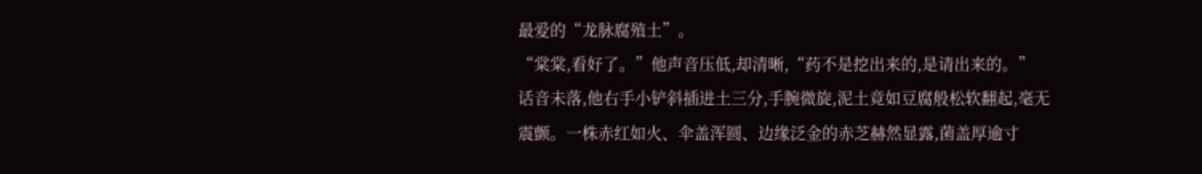最爱的“龙脉腐殖土”。
“棠棠,看好了。”他声音压低,却清晰,“药不是挖出来的,是请出来的。”
话音未落,他右手小铲斜插进土三分,手腕微旋,泥土竟如豆腐般松软翻起,毫无震颤。一株赤红如火、伞盖浑圆、边缘泛金的赤芝赫然显露,菌盖厚逾寸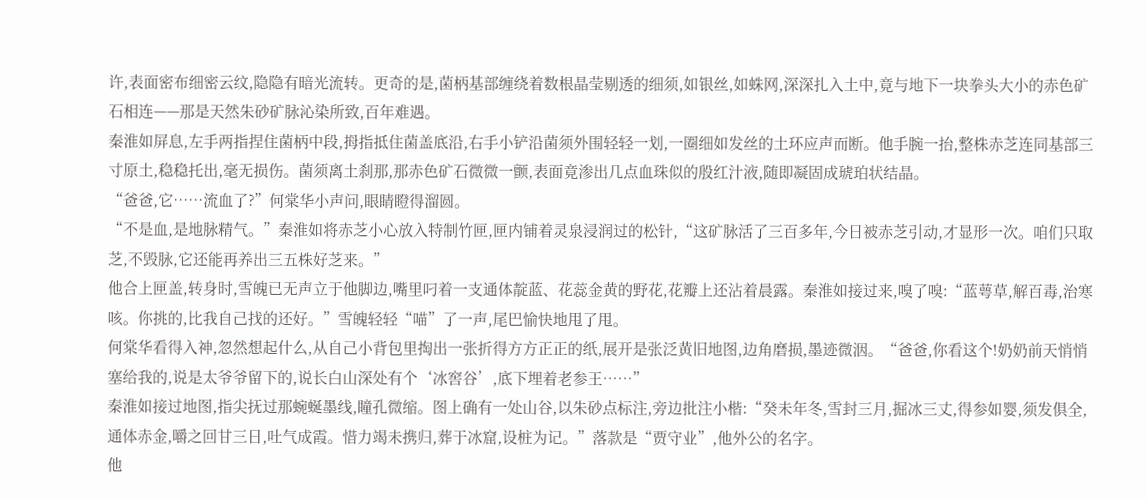许,表面密布细密云纹,隐隐有暗光流转。更奇的是,菌柄基部缠绕着数根晶莹剔透的细须,如银丝,如蛛网,深深扎入土中,竟与地下一块拳头大小的赤色矿石相连——那是天然朱砂矿脉沁染所致,百年难遇。
秦淮如屏息,左手两指捏住菌柄中段,拇指抵住菌盖底沿,右手小铲沿菌须外围轻轻一划,一圈细如发丝的土环应声而断。他手腕一抬,整株赤芝连同基部三寸原土,稳稳托出,毫无损伤。菌须离土刹那,那赤色矿石微微一颤,表面竟渗出几点血珠似的殷红汁液,随即凝固成琥珀状结晶。
“爸爸,它……流血了?”何棠华小声问,眼睛瞪得溜圆。
“不是血,是地脉精气。”秦淮如将赤芝小心放入特制竹匣,匣内铺着灵泉浸润过的松针,“这矿脉活了三百多年,今日被赤芝引动,才显形一次。咱们只取芝,不毁脉,它还能再养出三五株好芝来。”
他合上匣盖,转身时,雪魄已无声立于他脚边,嘴里叼着一支通体靛蓝、花蕊金黄的野花,花瓣上还沾着晨露。秦淮如接过来,嗅了嗅:“蓝萼草,解百毒,治寒咳。你挑的,比我自己找的还好。”雪魄轻轻“喵”了一声,尾巴愉快地甩了甩。
何棠华看得入神,忽然想起什么,从自己小背包里掏出一张折得方方正正的纸,展开是张泛黄旧地图,边角磨损,墨迹微洇。“爸爸,你看这个!奶奶前天悄悄塞给我的,说是太爷爷留下的,说长白山深处有个‘冰窖谷’,底下埋着老参王……”
秦淮如接过地图,指尖抚过那蜿蜒墨线,瞳孔微缩。图上确有一处山谷,以朱砂点标注,旁边批注小楷:“癸未年冬,雪封三月,掘冰三丈,得参如婴,须发俱全,通体赤金,嚼之回甘三日,吐气成霞。惜力竭未携归,葬于冰窟,设桩为记。”落款是“贾守业”,他外公的名字。
他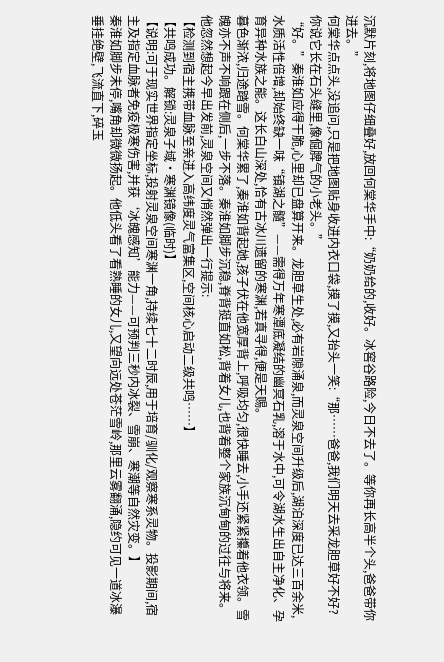沉默片刻,将地图仔细叠好,放回何棠华手中:“奶奶给的,收好。冰窖谷路险,今日不去了。等你再长高半个头,爸爸带你进去。”
何棠华点点头,没追问,只是把地图贴身收进内衣口袋,摸了摸,又抬头一笑:“那……爸爸,我们明天去采龙胆草好不好?你说它长在石头缝里,像倔脾气的小老头。”
“好。”秦淮如应得干脆,心里却已盘算开来。龙胆草生处,必有岩隙涌泉,而灵泉空间升级后,湖泊深度已达三百余米,水质活性倍增,却始终缺一味“镇湖之髓”——需得万年寒潭底凝结的幽冥石乳,溶于水中,可令湖水生出自主净化、孕育异种水族之能。这长白山深处,恰有古冰川遗留的寒渊,若真寻得,便是天赐。
暮色渐浓,归途踏雪。何棠华累了,秦淮如背起她,孩子伏在他宽厚背上,呼吸均匀,很快睡去,小手还紧紧攥着他衣领。雪魄亦不声不响跟在侧后,一步不落。秦淮如脚步沉稳,脊背挺直如松,背着女儿,也背着整个家族沉甸甸的过往与将来。他忽然想起今早出发前,灵泉空间又悄然弹出一行提示:
【检测到宿主携带血脉至亲进入高纬度灵气富集区,空间核心启动二级共鸣……】
【共鸣成功。解锁:灵泉子域·寒渊镜像(临时)】
【说明:可于现实世界指定坐标,投射灵泉空间寒渊一角,持续七十二时辰,用于培育/驯化/观察寒系灵物。投影期间,宿主及指定血脉者免疫极寒伤害,并获‘冰魄感知’能力——可预判三秒内冰裂、雪崩、寒潮等自然灾变。】
秦淮如脚步未停,嘴角却微微扬起。他低头看了看熟睡的女儿,又望向远处苍茫雪岭,那里云雾翻涌,隐约可见一道冰瀑垂挂绝壁,飞流直下,碎玉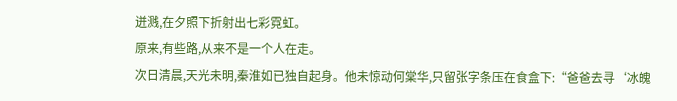迸溅,在夕照下折射出七彩霓虹。
原来,有些路,从来不是一个人在走。
次日清晨,天光未明,秦淮如已独自起身。他未惊动何棠华,只留张字条压在食盒下:“爸爸去寻‘冰魄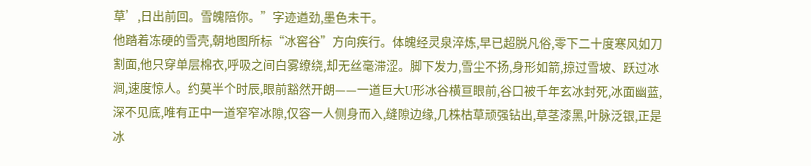草’,日出前回。雪魄陪你。”字迹遒劲,墨色未干。
他踏着冻硬的雪壳,朝地图所标“冰窖谷”方向疾行。体魄经灵泉淬炼,早已超脱凡俗,零下二十度寒风如刀割面,他只穿单层棉衣,呼吸之间白雾缭绕,却无丝毫滞涩。脚下发力,雪尘不扬,身形如箭,掠过雪坡、跃过冰涧,速度惊人。约莫半个时辰,眼前豁然开朗——一道巨大U形冰谷横亘眼前,谷口被千年玄冰封死,冰面幽蓝,深不见底,唯有正中一道窄窄冰隙,仅容一人侧身而入,缝隙边缘,几株枯草顽强钻出,草茎漆黑,叶脉泛银,正是冰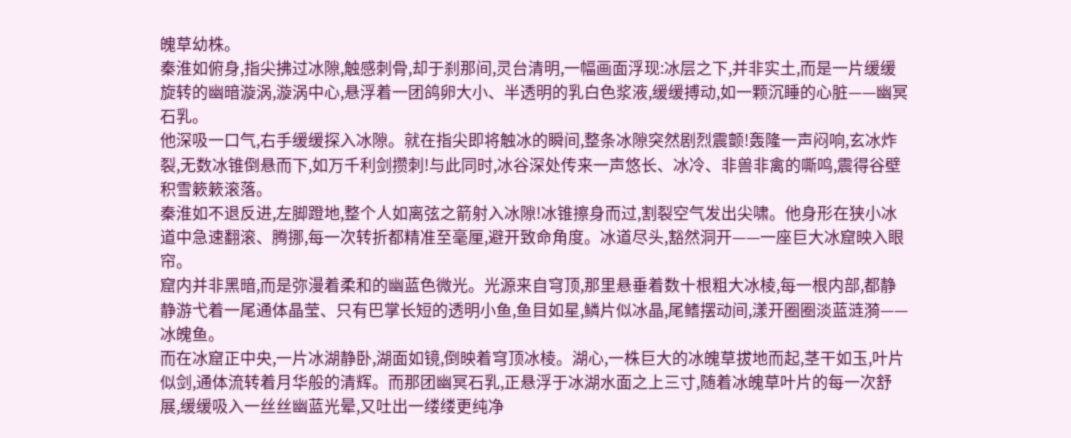魄草幼株。
秦淮如俯身,指尖拂过冰隙,触感刺骨,却于刹那间,灵台清明,一幅画面浮现:冰层之下,并非实土,而是一片缓缓旋转的幽暗漩涡,漩涡中心,悬浮着一团鸽卵大小、半透明的乳白色浆液,缓缓搏动,如一颗沉睡的心脏——幽冥石乳。
他深吸一口气,右手缓缓探入冰隙。就在指尖即将触冰的瞬间,整条冰隙突然剧烈震颤!轰隆一声闷响,玄冰炸裂,无数冰锥倒悬而下,如万千利剑攒刺!与此同时,冰谷深处传来一声悠长、冰冷、非兽非禽的嘶鸣,震得谷壁积雪簌簌滚落。
秦淮如不退反进,左脚蹬地,整个人如离弦之箭射入冰隙!冰锥擦身而过,割裂空气发出尖啸。他身形在狭小冰道中急速翻滚、腾挪,每一次转折都精准至毫厘,避开致命角度。冰道尽头,豁然洞开——一座巨大冰窟映入眼帘。
窟内并非黑暗,而是弥漫着柔和的幽蓝色微光。光源来自穹顶,那里悬垂着数十根粗大冰棱,每一根内部,都静静游弋着一尾通体晶莹、只有巴掌长短的透明小鱼,鱼目如星,鳞片似冰晶,尾鳍摆动间,漾开圈圈淡蓝涟漪——冰魄鱼。
而在冰窟正中央,一片冰湖静卧,湖面如镜,倒映着穹顶冰棱。湖心,一株巨大的冰魄草拔地而起,茎干如玉,叶片似剑,通体流转着月华般的清辉。而那团幽冥石乳,正悬浮于冰湖水面之上三寸,随着冰魄草叶片的每一次舒展,缓缓吸入一丝丝幽蓝光晕,又吐出一缕缕更纯净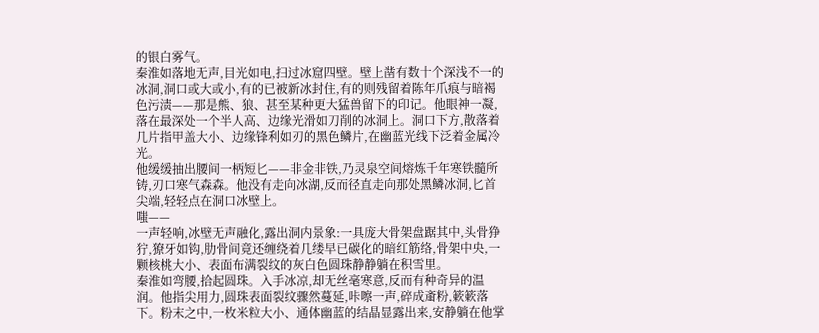的银白雾气。
秦淮如落地无声,目光如电,扫过冰窟四壁。壁上凿有数十个深浅不一的冰洞,洞口或大或小,有的已被新冰封住,有的则残留着陈年爪痕与暗褐色污渍——那是熊、狼、甚至某种更大猛兽留下的印记。他眼神一凝,落在最深处一个半人高、边缘光滑如刀削的冰洞上。洞口下方,散落着几片指甲盖大小、边缘锋利如刃的黑色鳞片,在幽蓝光线下泛着金属冷光。
他缓缓抽出腰间一柄短匕——非金非铁,乃灵泉空间熔炼千年寒铁髓所铸,刃口寒气森森。他没有走向冰湖,反而径直走向那处黑鳞冰洞,匕首尖端,轻轻点在洞口冰壁上。
嗤——
一声轻响,冰壁无声融化,露出洞内景象:一具庞大骨架盘踞其中,头骨狰狞,獠牙如钩,肋骨间竟还缠绕着几缕早已碳化的暗红筋络,骨架中央,一颗核桃大小、表面布满裂纹的灰白色圆珠静静躺在积雪里。
秦淮如弯腰,拾起圆珠。入手冰凉,却无丝毫寒意,反而有种奇异的温润。他指尖用力,圆珠表面裂纹骤然蔓延,咔嚓一声,碎成齑粉,簌簌落下。粉末之中,一枚米粒大小、通体幽蓝的结晶显露出来,安静躺在他掌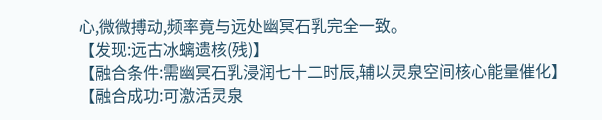心,微微搏动,频率竟与远处幽冥石乳完全一致。
【发现:远古冰螭遗核(残)】
【融合条件:需幽冥石乳浸润七十二时辰,辅以灵泉空间核心能量催化】
【融合成功:可激活灵泉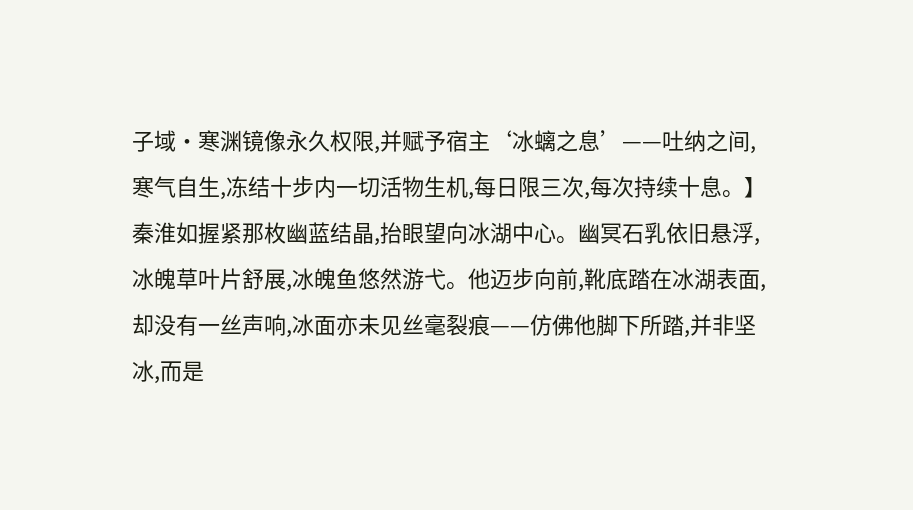子域·寒渊镜像永久权限,并赋予宿主‘冰螭之息’——吐纳之间,寒气自生,冻结十步内一切活物生机,每日限三次,每次持续十息。】
秦淮如握紧那枚幽蓝结晶,抬眼望向冰湖中心。幽冥石乳依旧悬浮,冰魄草叶片舒展,冰魄鱼悠然游弋。他迈步向前,靴底踏在冰湖表面,却没有一丝声响,冰面亦未见丝毫裂痕——仿佛他脚下所踏,并非坚冰,而是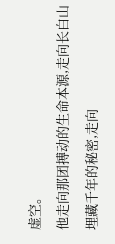虚空。
他走向那团搏动的生命本源,走向长白山埋藏千年的秘密,走向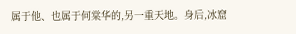属于他、也属于何棠华的,另一重天地。身后,冰窟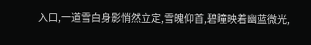入口,一道雪白身影悄然立定,雪魄仰首,碧瞳映着幽蓝微光,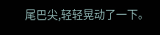尾巴尖,轻轻晃动了一下。